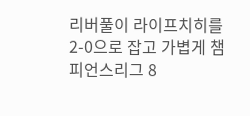리버풀이 라이프치히를 2-0으로 잡고 가볍게 챔피언스리그 8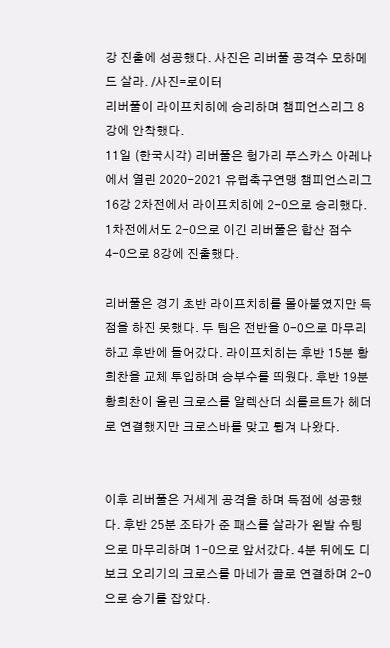강 진출에 성공했다. 사진은 리버풀 공격수 모하메드 살라. /사진=로이터
리버풀이 라이프치히에 승리하며 챔피언스리그 8강에 안착했다.
11일 (한국시각) 리버풀은 헝가리 푸스카스 아레나에서 열린 2020-2021 유럽축구연맹 챔피언스리그 16강 2차전에서 라이프치히에 2-0으로 승리했다. 1차전에서도 2-0으로 이긴 리버풀은 합산 점수 4-0으로 8강에 진출했다.

리버풀은 경기 초반 라이프치히를 몰아붙였지만 득점을 하진 못했다. 두 팀은 전반을 0-0으로 마무리하고 후반에 들어갔다. 라이프치히는 후반 15분 황희찬을 교체 투입하며 승부수를 띄웠다. 후반 19분 황희찬이 올린 크로스를 알렉산더 쇠롤르트가 헤더로 연결했지만 크로스바를 맞고 튕겨 나왔다.


이후 리버풀은 거세게 공격을 하며 득점에 성공했다. 후반 25분 조타가 준 패스를 살라가 왼발 슈팅으로 마무리하며 1-0으로 앞서갔다. 4분 뒤에도 디보크 오리기의 크로스를 마네가 골로 연결하며 2-0으로 승기를 잡았다.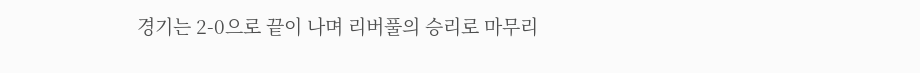경기는 2-0으로 끝이 나며 리버풀의 승리로 마무리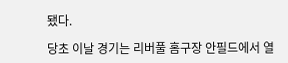됐다.

당초 이날 경기는 리버풀 홈구장 안필드에서 열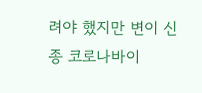려야 했지만 변이 신종 코로나바이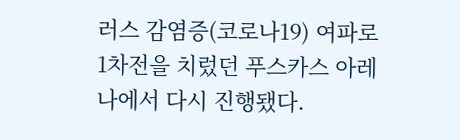러스 감염증(코로나19) 여파로
1차전을 치렀던 푸스카스 아레나에서 다시 진행됐다.